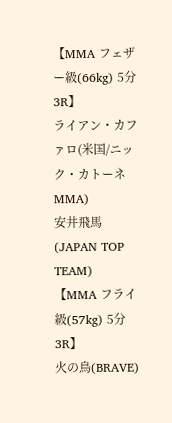【MMA フェザー級(66kg) 5分3R】
ライアン・カファロ(米国/ニック・カトーネMMA)
安井飛馬(JAPAN TOP TEAM)
【MMA フライ級(57kg) 5分3R】
火の鳥(BRAVE)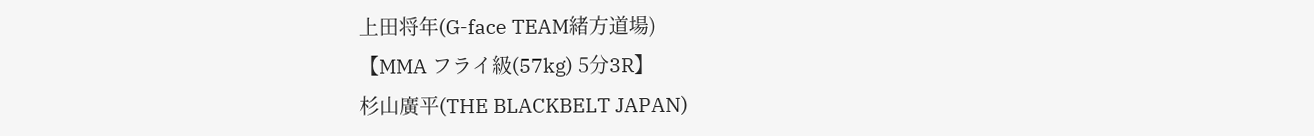上田将年(G-face TEAM緒方道場)
【MMA フライ級(57kg) 5分3R】
杉山廣平(THE BLACKBELT JAPAN)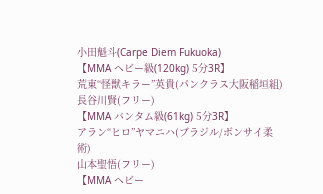小田魁斗(Carpe Diem Fukuoka)
【MMA ヘビー級(120kg) 5分3R】
荒東“怪獣キラー”英貴(パンクラス大阪稲垣組)
長谷川賢(フリー)
【MMA バンタム級(61kg) 5分3R】
アラン“ヒロ”ヤマニハ(ブラジル/ボンサイ柔術)
山本聖悟(フリー)
【MMA ヘビー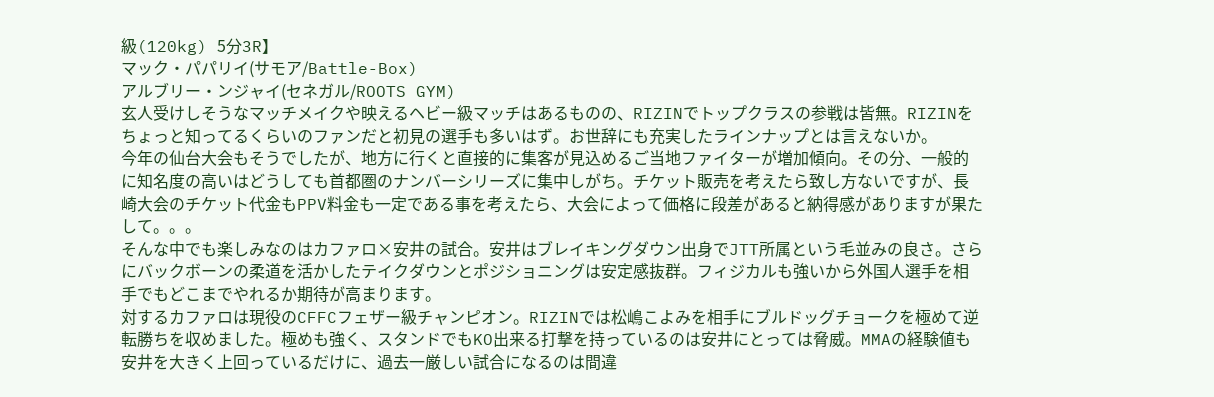級(120kg) 5分3R】
マック・パパリイ(サモア/Battle-Box)
アルブリー・ンジャイ(セネガル/ROOTS GYM)
玄人受けしそうなマッチメイクや映えるヘビー級マッチはあるものの、RIZINでトップクラスの参戦は皆無。RIZINをちょっと知ってるくらいのファンだと初見の選手も多いはず。お世辞にも充実したラインナップとは言えないか。
今年の仙台大会もそうでしたが、地方に行くと直接的に集客が見込めるご当地ファイターが増加傾向。その分、一般的に知名度の高いはどうしても首都圏のナンバーシリーズに集中しがち。チケット販売を考えたら致し方ないですが、長崎大会のチケット代金もPPV料金も一定である事を考えたら、大会によって価格に段差があると納得感がありますが果たして。。。
そんな中でも楽しみなのはカファロ×安井の試合。安井はブレイキングダウン出身でJTT所属という毛並みの良さ。さらにバックボーンの柔道を活かしたテイクダウンとポジショニングは安定感抜群。フィジカルも強いから外国人選手を相手でもどこまでやれるか期待が高まります。
対するカファロは現役のCFFCフェザー級チャンピオン。RIZINでは松嶋こよみを相手にブルドッグチョークを極めて逆転勝ちを収めました。極めも強く、スタンドでもKO出来る打撃を持っているのは安井にとっては脅威。MMAの経験値も安井を大きく上回っているだけに、過去一厳しい試合になるのは間違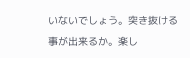いないでしょう。突き抜ける事が出来るか。楽し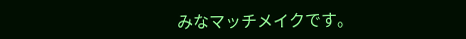みなマッチメイクです。